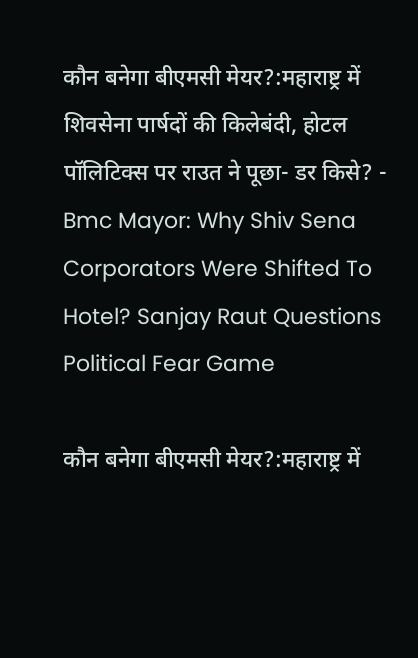कौन बनेगा बीएमसी मेयर?:महाराष्ट्र में शिवसेना पार्षदों की किलेबंदी, होटल पॉलिटिक्स पर राउत ने पूछा- डर किसे? - Bmc Mayor: Why Shiv Sena Corporators Were Shifted To Hotel? Sanjay Raut Questions Political Fear Game

कौन बनेगा बीएमसी मेयर?:महाराष्ट्र में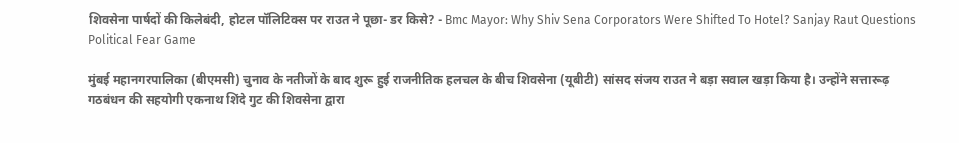शिवसेना पार्षदों की किलेबंदी, होटल पॉलिटिक्स पर राउत ने पूछा- डर किसे? - Bmc Mayor: Why Shiv Sena Corporators Were Shifted To Hotel? Sanjay Raut Questions Political Fear Game

मुंबई महानगरपालिका (बीएमसी) चुनाव के नतीजों के बाद शुरू हुई राजनीतिक हलचल के बीच शिवसेना (यूबीटी) सांसद संजय राउत ने बड़ा सवाल खड़ा किया है। उन्होंने सत्तारूढ़ गठबंधन की सहयोगी एकनाथ शिंदे गुट की शिवसेना द्वारा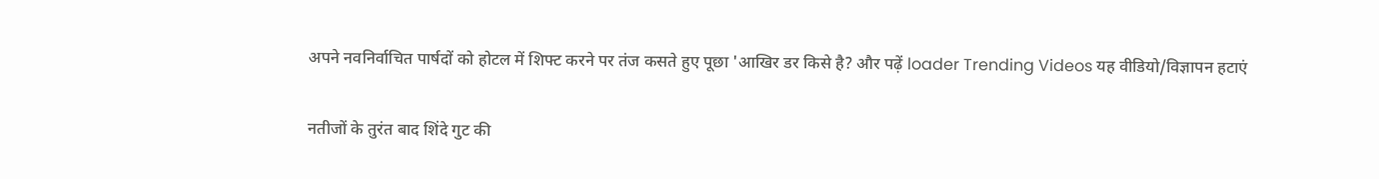अपने नवनिर्वाचित पार्षदों को होटल में शिफ्ट करने पर तंज कसते हुए पूछा 'आखिर डर किसे है? और पढ़ें loader Trending Videos यह वीडियो/विज्ञापन हटाएं

नतीजों के तुरंत बाद शिंदे गुट की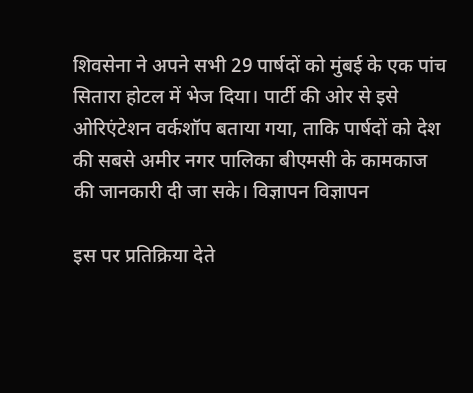शिवसेना ने अपने सभी 29 पार्षदों को मुंबई के एक पांच सितारा होटल में भेज दिया। पार्टी की ओर से इसे ओरिएंटेशन वर्कशॉप बताया गया, ताकि पार्षदों को देश की सबसे अमीर नगर पालिका बीएमसी के कामकाज की जानकारी दी जा सके। विज्ञापन विज्ञापन

इस पर प्रतिक्रिया देते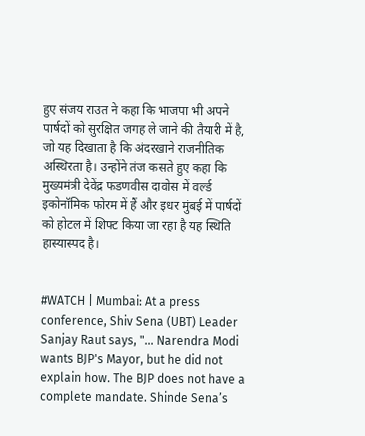हुए संजय राउत ने कहा कि भाजपा भी अपने पार्षदों को सुरक्षित जगह ले जाने की तैयारी में है, जो यह दिखाता है कि अंदरखाने राजनीतिक अस्थिरता है। उन्होंने तंज कसते हुए कहा कि मुख्यमंत्री देवेंद्र फडणवीस दावोस में वर्ल्ड इकोनॉमिक फोरम में हैं और इधर मुंबई में पार्षदों को होटल में शिफ्ट किया जा रहा है यह स्थिति हास्यास्पद है।


#WATCH | Mumbai: At a press conference, Shiv Sena (UBT) Leader Sanjay Raut says, "... Narendra Modi wants BJP's Mayor, but he did not explain how. The BJP does not have a complete mandate. Shinde Sena’s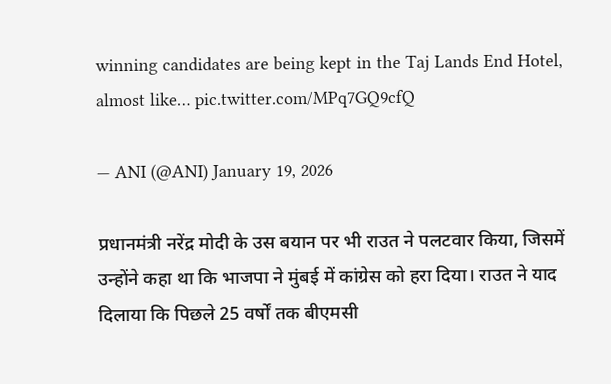winning candidates are being kept in the Taj Lands End Hotel, almost like… pic.twitter.com/MPq7GQ9cfQ

— ANI (@ANI) January 19, 2026

प्रधानमंत्री नरेंद्र मोदी के उस बयान पर भी राउत ने पलटवार किया, जिसमें उन्होंने कहा था कि भाजपा ने मुंबई में कांग्रेस को हरा दिया। राउत ने याद दिलाया कि पिछले 25 वर्षों तक बीएमसी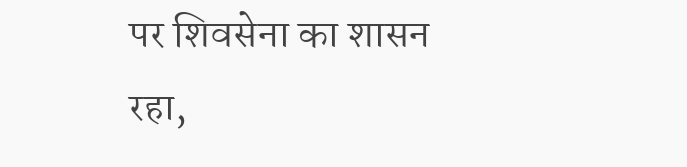पर शिवसेना का शासन रहा,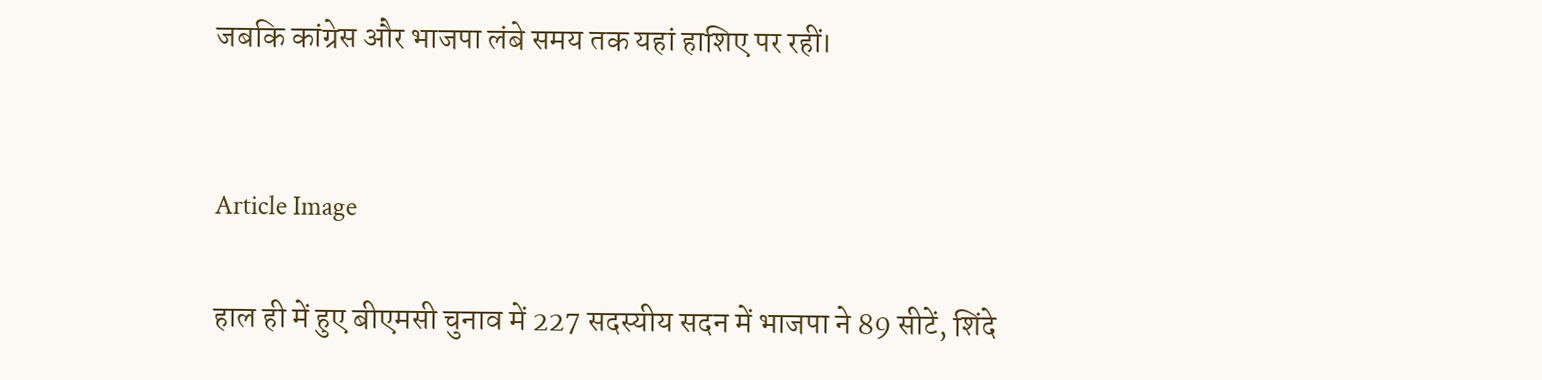जबकि कांग्रेस और भाजपा लंबे समय तक यहां हाशिए पर रहीं।


Article Image

हाल ही में हुए बीएमसी चुनाव में 227 सदस्यीय सदन में भाजपा ने 89 सीटें, शिंदे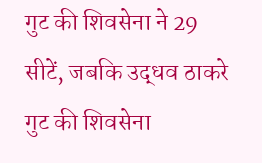गुट की शिवसेना ने 29 सीटें, जबकि उद्धव ठाकरे गुट की शिवसेना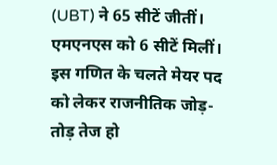(UBT) ने 65 सीटें जीतीं। एमएनएस को 6 सीटें मिलीं। इस गणित के चलते मेयर पद को लेकर राजनीतिक जोड़-तोड़ तेज हो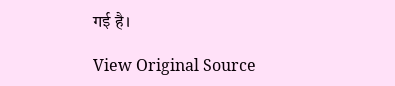गई है।

View Original Source